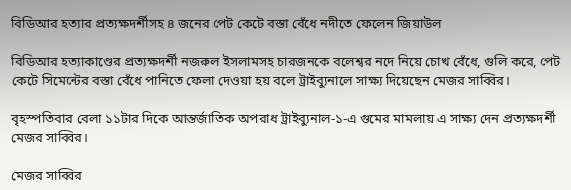বিডিআর হত্যার প্রত্যক্ষদর্শীসহ ৪ জনের পেট কেটে বস্তা বেঁধে নদীতে ফেলেন জিয়াউল

বিডিআর হত্যাকাণ্ডের প্রত্যক্ষদর্শী নজরুল ইসলামসহ চারজনকে বলেশ্বর নদে নিয়ে চোখ বেঁধে, গুলি করে, পেট কেটে সিমেন্টের বস্তা বেঁধে পানিতে ফেলা দেওয়া হয় বলে ট্রাইব্যুনালে সাক্ষ্য দিয়েছেন মেজর সাব্বির।

বৃহস্পতিবার বেলা ১১টার দিকে আন্তর্জাতিক অপরাধ ট্রাইব্যুনাল-১-এ গুমের মামলায় এ সাক্ষ্য দেন প্রত্যক্ষদর্শী মেজর সাব্বির।

মেজর সাব্বির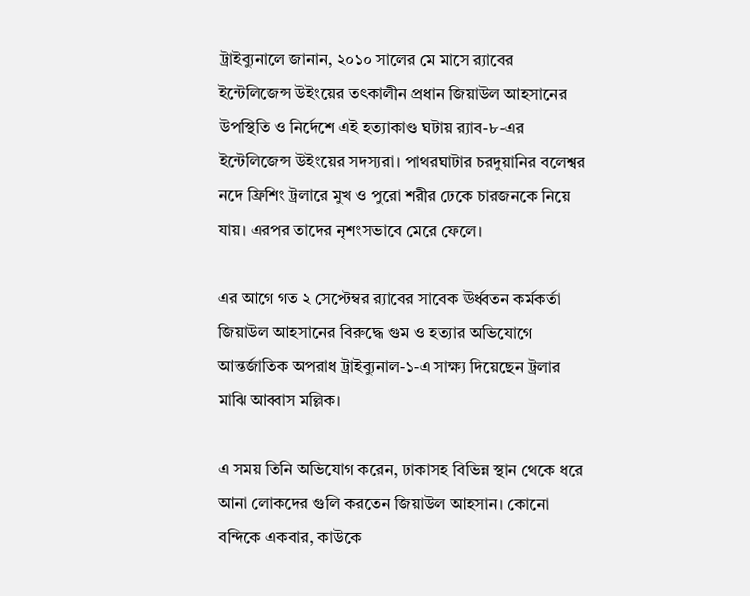ট্রাইব্যুনালে জানান, ২০১০ সালের মে মাসে র‍্যাবের ইন্টেলিজেন্স উইংয়ের তৎকালীন প্রধান জিয়াউল আহসানের উপস্থিতি ও নির্দেশে এই হত্যাকাণ্ড ঘটায় র‍্যাব-৮-এর ইন্টেলিজেন্স উইংয়ের সদস্যরা। পাথরঘাটার চরদুয়ানির বলেশ্বর নদে ফ্রিশিং ট্রলারে মুখ ও পুরো শরীর ঢেকে চারজনকে নিয়ে যায়। এরপর তাদের নৃশংসভাবে মেরে ফেলে।

এর আগে গত ২ সেপ্টেম্বর র‍্যাবের সাবেক ঊর্ধ্বতন কর্মকর্তা জিয়াউল আহসানের বিরুদ্ধে গুম ও হত্যার অভিযোগে আন্তর্জাতিক অপরাধ ট্রাইব্যুনাল-১-এ সাক্ষ্য দিয়েছেন ট্রলার মাঝি আব্বাস মল্লিক।

এ সময় তিনি অভিযোগ করেন, ঢাকাসহ বিভিন্ন স্থান থেকে ধরে আনা লোকদের গুলি করতেন জিয়াউল আহসান। কোনো বন্দিকে একবার, কাউকে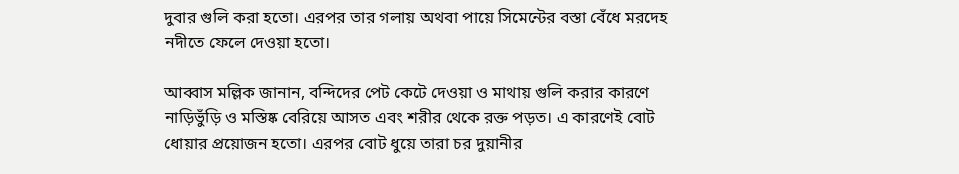দুবার গুলি করা হতো। এরপর তার গলায় অথবা পায়ে সিমেন্টের বস্তা বেঁধে মরদেহ নদীতে ফেলে দেওয়া হতো।

আব্বাস মল্লিক জানান, বন্দিদের পেট কেটে দেওয়া ও মাথায় গুলি করার কারণে নাড়িভুঁড়ি ও মস্তিষ্ক বেরিয়ে আসত এবং শরীর থেকে রক্ত পড়ত। এ কারণেই বোট ধোয়ার প্রয়োজন হতো। এরপর বোট ধুয়ে তারা চর দুয়ানীর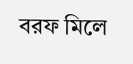বরফ মিলে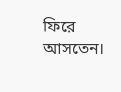ফিরে আসতেন।